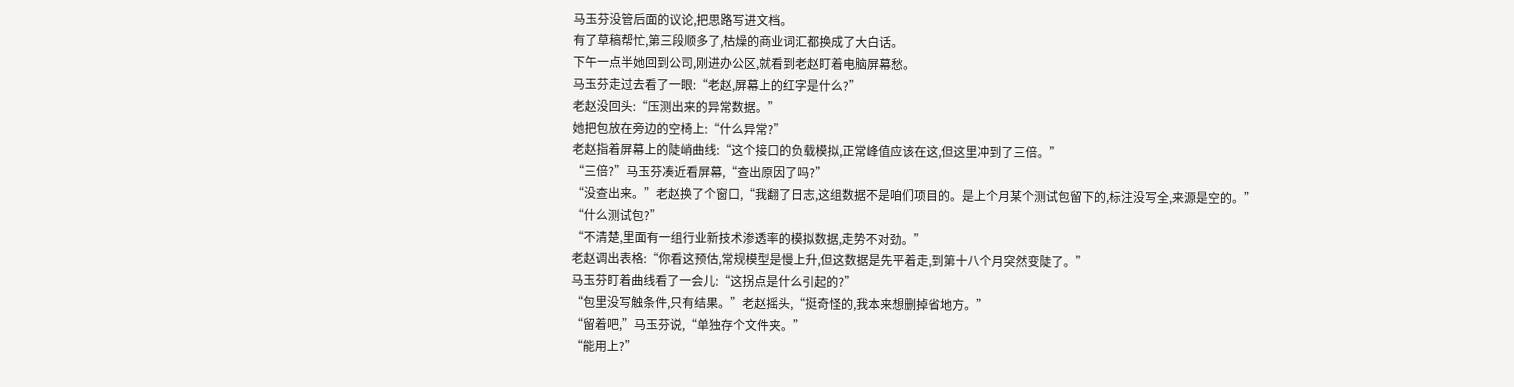马玉芬没管后面的议论,把思路写进文档。
有了草稿帮忙,第三段顺多了,枯燥的商业词汇都换成了大白话。
下午一点半她回到公司,刚进办公区,就看到老赵盯着电脑屏幕愁。
马玉芬走过去看了一眼:“老赵,屏幕上的红字是什么?”
老赵没回头:“压测出来的异常数据。”
她把包放在旁边的空椅上:“什么异常?”
老赵指着屏幕上的陡峭曲线:“这个接口的负载模拟,正常峰值应该在这,但这里冲到了三倍。”
“三倍?”马玉芬凑近看屏幕,“查出原因了吗?”
“没查出来。”老赵换了个窗口,“我翻了日志,这组数据不是咱们项目的。是上个月某个测试包留下的,标注没写全,来源是空的。”
“什么测试包?”
“不清楚,里面有一组行业新技术渗透率的模拟数据,走势不对劲。”
老赵调出表格:“你看这预估,常规模型是慢上升,但这数据是先平着走,到第十八个月突然变陡了。”
马玉芬盯着曲线看了一会儿:“这拐点是什么引起的?”
“包里没写触条件,只有结果。”老赵摇头,“挺奇怪的,我本来想删掉省地方。”
“留着吧,”马玉芬说,“单独存个文件夹。”
“能用上?”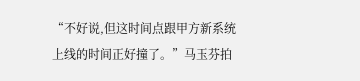“不好说,但这时间点跟甲方新系统上线的时间正好撞了。”马玉芬拍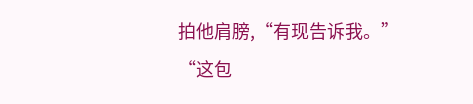拍他肩膀,“有现告诉我。”
“这包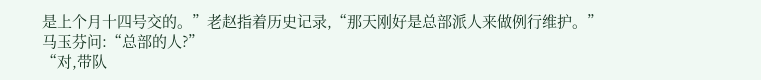是上个月十四号交的。”老赵指着历史记录,“那天刚好是总部派人来做例行维护。”
马玉芬问:“总部的人?”
“对,带队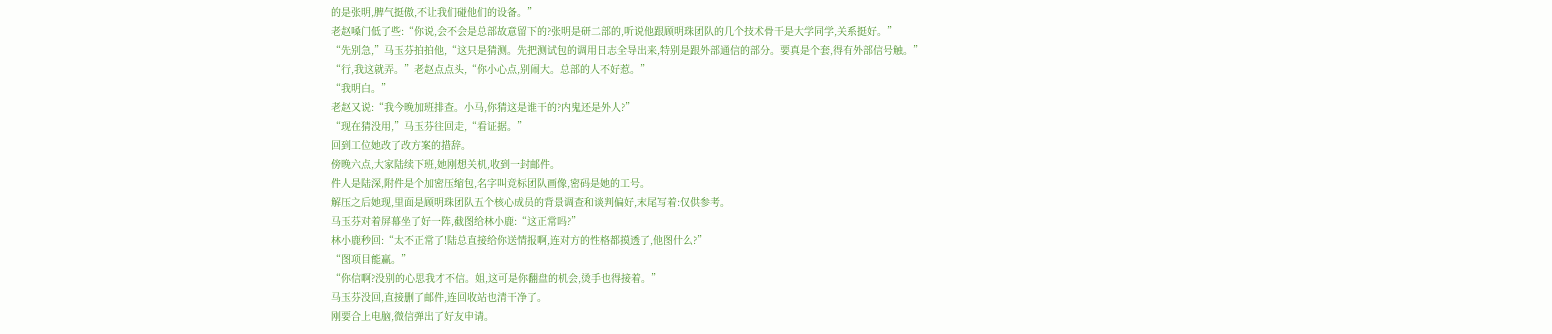的是张明,脾气挺傲,不让我们碰他们的设备。”
老赵嗓门低了些:“你说,会不会是总部故意留下的?张明是研二部的,听说他跟顾明珠团队的几个技术骨干是大学同学,关系挺好。”
“先别急,”马玉芬拍拍他,“这只是猜测。先把测试包的调用日志全导出来,特别是跟外部通信的部分。要真是个套,得有外部信号触。”
“行,我这就弄。”老赵点点头,“你小心点,别闹大。总部的人不好惹。”
“我明白。”
老赵又说:“我今晚加班排查。小马,你猜这是谁干的?内鬼还是外人?”
“现在猜没用,”马玉芬往回走,“看证据。”
回到工位她改了改方案的措辞。
傍晚六点,大家陆续下班,她刚想关机,收到一封邮件。
件人是陆深,附件是个加密压缩包,名字叫竞标团队画像,密码是她的工号。
解压之后她现,里面是顾明珠团队五个核心成员的背景调查和谈判偏好,末尾写着:仅供参考。
马玉芬对着屏幕坐了好一阵,截图给林小鹿:“这正常吗?”
林小鹿秒回:“太不正常了!陆总直接给你送情报啊,连对方的性格都摸透了,他图什么?”
“图项目能赢。”
“你信啊?没别的心思我才不信。姐,这可是你翻盘的机会,烫手也得接着。”
马玉芬没回,直接删了邮件,连回收站也清干净了。
刚要合上电脑,微信弹出了好友申请。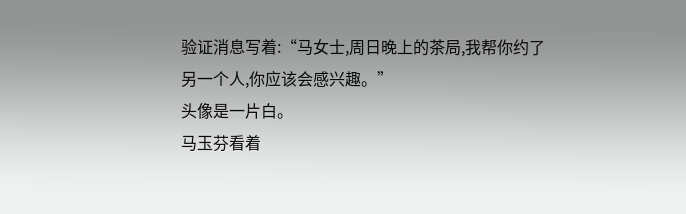验证消息写着:“马女士,周日晚上的茶局,我帮你约了另一个人,你应该会感兴趣。”
头像是一片白。
马玉芬看着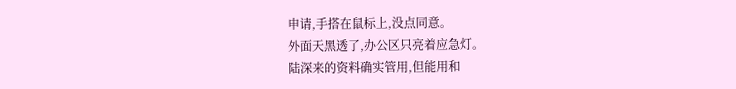申请,手搭在鼠标上,没点同意。
外面天黑透了,办公区只亮着应急灯。
陆深来的资料确实管用,但能用和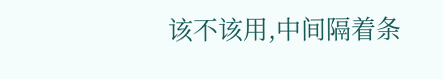该不该用,中间隔着条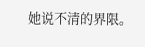她说不清的界限。